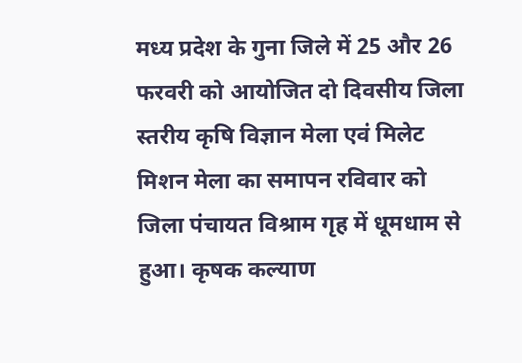मध्य प्रदेश के गुना जिले में 25 और 26 फरवरी को आयोजित दो दिवसीय जिला स्तरीय कृषि विज्ञान मेला एवं मिलेट मिशन मेला का समापन रविवार को जिला पंचायत विश्राम गृह में धूमधाम से हुआ। कृषक कल्याण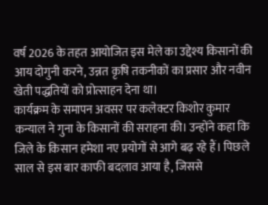वर्ष 2026 के तहत आयोजित इस मेले का उद्देश्य किसानों की आय दोगुनी करने, उन्नत कृषि तकनीकों का प्रसार और नवीन खेती पद्धतियों को प्रोत्साहन देना था।
कार्यक्रम के समापन अवसर पर कलेक्टर किशोर कुमार कन्याल ने गुना के किसानों की सराहना की। उन्होंने कहा कि जिले के किसान हमेशा नए प्रयोगों से आगे बढ़ रहे हैं। पिछले साल से इस बार काफी बदलाव आया है, जिससे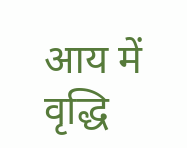आय में वृद्धि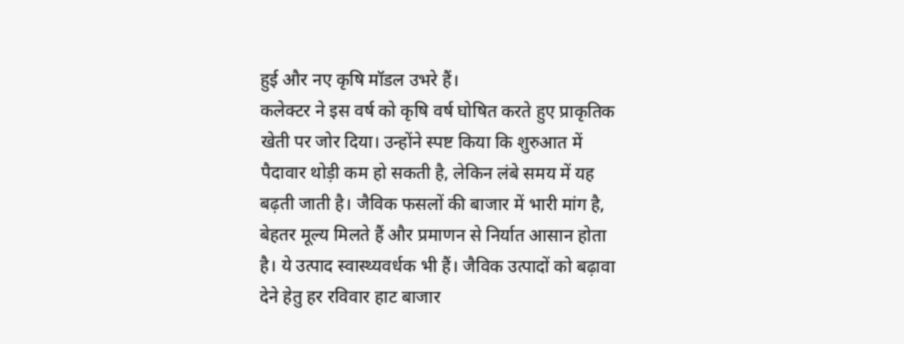हुई और नए कृषि मॉडल उभरे हैं।
कलेक्टर ने इस वर्ष को कृषि वर्ष घोषित करते हुए प्राकृतिक खेती पर जोर दिया। उन्होंने स्पष्ट किया कि शुरुआत में पैदावार थोड़ी कम हो सकती है, लेकिन लंबे समय में यह बढ़ती जाती है। जैविक फसलों की बाजार में भारी मांग है, बेहतर मूल्य मिलते हैं और प्रमाणन से निर्यात आसान होता है। ये उत्पाद स्वास्थ्यवर्धक भी हैं। जैविक उत्पादों को बढ़ावा देने हेतु हर रविवार हाट बाजार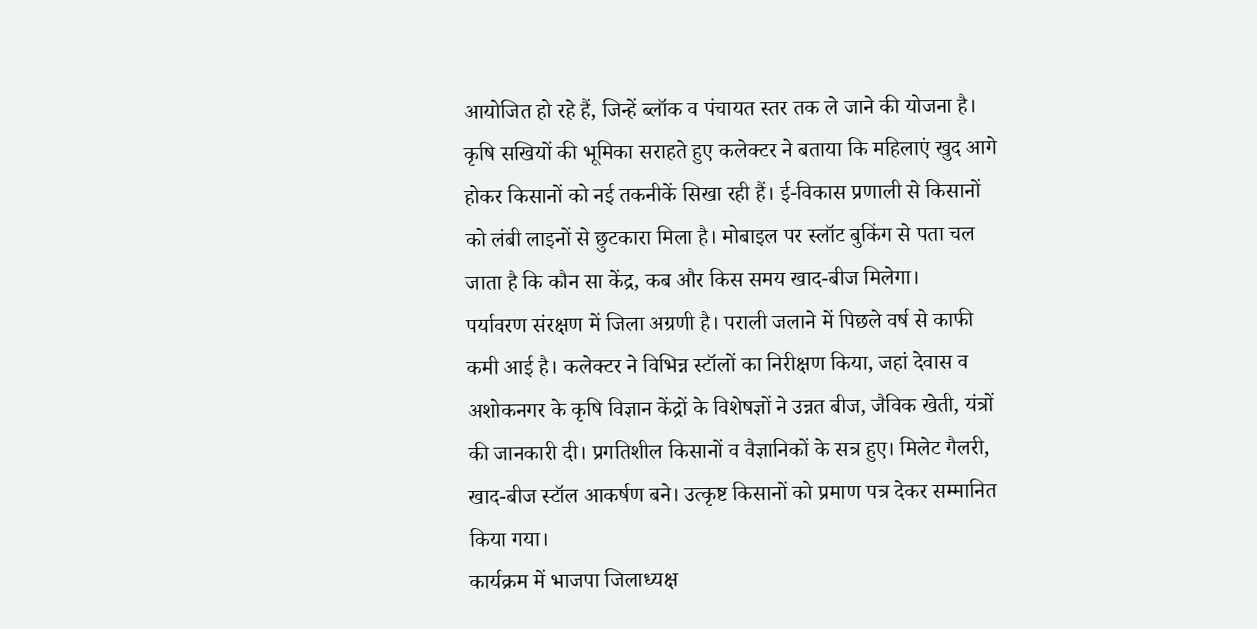आयोजित हो रहे हैं, जिन्हें ब्लॉक व पंचायत स्तर तक ले जाने की योजना है।
कृषि सखियों की भूमिका सराहते हुए कलेक्टर ने बताया कि महिलाएं खुद आगे होकर किसानों को नई तकनीकें सिखा रही हैं। ई-विकास प्रणाली से किसानों को लंबी लाइनों से छुटकारा मिला है। मोबाइल पर स्लॉट बुकिंग से पता चल जाता है कि कौन सा केंद्र, कब और किस समय खाद-बीज मिलेगा।
पर्यावरण संरक्षण में जिला अग्रणी है। पराली जलाने में पिछले वर्ष से काफी कमी आई है। कलेक्टर ने विभिन्न स्टॉलों का निरीक्षण किया, जहां देवास व अशोकनगर के कृषि विज्ञान केंद्रों के विशेषज्ञों ने उन्नत बीज, जैविक खेती, यंत्रों की जानकारी दी। प्रगतिशील किसानों व वैज्ञानिकों के सत्र हुए। मिलेट गैलरी, खाद-बीज स्टॉल आकर्षण बने। उत्कृष्ट किसानों को प्रमाण पत्र देकर सम्मानित किया गया।
कार्यक्रम में भाजपा जिलाध्यक्ष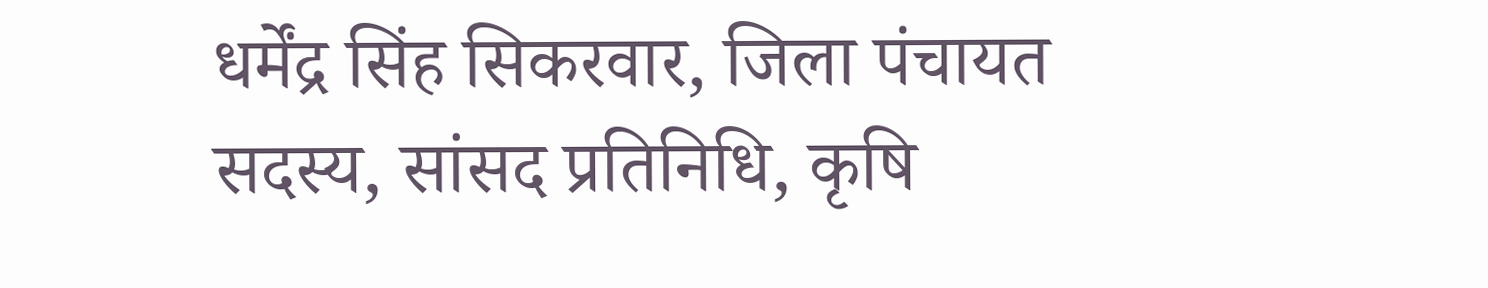धर्मेंद्र सिंह सिकरवार, जिला पंचायत सदस्य, सांसद प्रतिनिधि, कृषि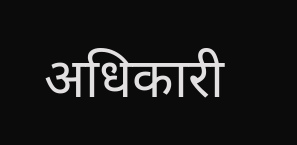अधिकारी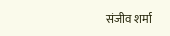संजीव शर्मा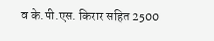व के.पी.एस. किरार सहित 2500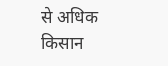से अधिक किसान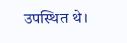उपस्थित थे।